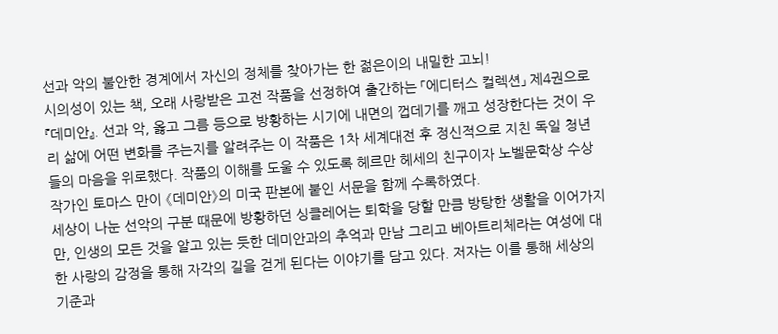선과 악의 불안한 경계에서 자신의 정체를 찾아가는 한 젊은이의 내밀한 고뇌!
시의성이 있는 책, 오래 사랑받은 고전 작품을 선정하여 출간하는 「에디터스 컬렉션」 제4권으로 『데미안』. 선과 악, 옳고 그름 등으로 방황하는 시기에 내면의 껍데기를 깨고 성장한다는 것이 우리 삶에 어떤 변화를 주는지를 알려주는 이 작품은 1차 세계대전 후 정신적으로 지친 독일 청년들의 마음을 위로했다. 작품의 이해를 도울 수 있도록 헤르만 헤세의 친구이자 노벨문학상 수상 작가인 토마스 만이 《데미안》의 미국 판본에 붙인 서문을 함께 수록하였다.
세상이 나눈 선악의 구분 때문에 방황하던 싱클레어는 퇴학을 당할 만큼 방탕한 생활을 이어가지만, 인생의 모든 것을 알고 있는 듯한 데미안과의 추억과 만남 그리고 베아트리체라는 여성에 대한 사랑의 감정을 통해 자각의 길을 걷게 된다는 이야기를 담고 있다. 저자는 이를 통해 세상의 기준과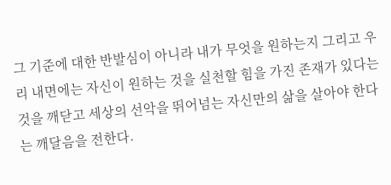그 기준에 대한 반발심이 아니라 내가 무엇을 원하는지 그리고 우리 내면에는 자신이 원하는 것을 실천할 힘을 가진 존재가 있다는 것을 깨닫고 세상의 선악을 뛰어넘는 자신만의 삶을 살아야 한다는 깨달음을 전한다.